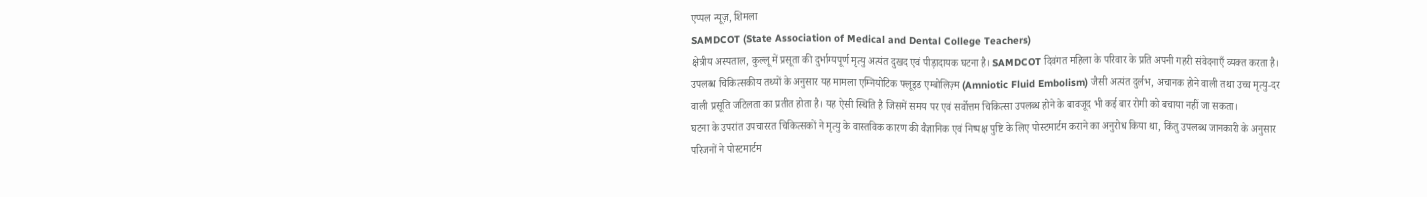एप्पल न्यूज़, शिमला
SAMDCOT (State Association of Medical and Dental College Teachers)
क्षेत्रीय अस्पताल, कुल्लू में प्रसूता की दुर्भाग्यपूर्ण मृत्यु अत्यंत दुखद एवं पीड़ादायक घटना है। SAMDCOT दिवंगत महिला के परिवार के प्रति अपनी गहरी संवेदनाएँ व्यक्त करता है।
उपलब्ध चिकित्सकीय तथ्यों के अनुसार यह मामला एम्नियोटिक फ्लूइड एम्बोलिज़्म (Amniotic Fluid Embolism) जैसी अत्यंत दुर्लभ, अचानक होने वाली तथा उच्च मृत्यु-दर वाली प्रसूति जटिलता का प्रतीत होता है। यह ऐसी स्थिति है जिसमें समय पर एवं सर्वोत्तम चिकित्सा उपलब्ध होने के बावजूद भी कई बार रोगी को बचाया नहीं जा सकता।
घटना के उपरांत उपचाररत चिकित्सकों ने मृत्यु के वास्तविक कारण की वैज्ञानिक एवं निष्पक्ष पुष्टि के लिए पोस्टमार्टम कराने का अनुरोध किया था, किंतु उपलब्ध जानकारी के अनुसार परिजनों ने पोस्टमार्टम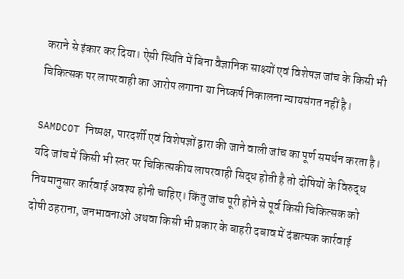कराने से इंकार कर दिया। ऐसी स्थिति में बिना वैज्ञानिक साक्ष्यों एवं विशेषज्ञ जांच के किसी भी चिकित्सक पर लापरवाही का आरोप लगाना या निष्कर्ष निकालना न्यायसंगत नहीं है।

SAMDCOT निष्पक्ष, पारदर्शी एवं विशेषज्ञों द्वारा की जाने वाली जांच का पूर्ण समर्थन करता है। यदि जांच में किसी भी स्तर पर चिकित्सकीय लापरवाही सिद्ध होती है तो दोषियों के विरुद्ध नियमानुसार कार्रवाई अवश्य होनी चाहिए। किंतु जांच पूरी होने से पूर्व किसी चिकित्सक को दोषी ठहराना, जनभावनाओं अथवा किसी भी प्रकार के बाहरी दबाव में दंडात्मक कार्रवाई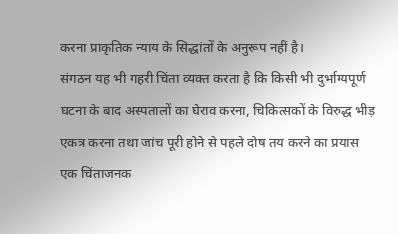करना प्राकृतिक न्याय के सिद्धांतों के अनुरूप नहीं है।
संगठन यह भी गहरी चिंता व्यक्त करता है कि किसी भी दुर्भाग्यपूर्ण घटना के बाद अस्पतालों का घेराव करना, चिकित्सकों के विरुद्ध भीड़ एकत्र करना तथा जांच पूरी होने से पहले दोष तय करने का प्रयास एक चिंताजनक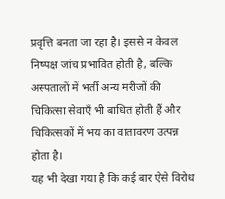प्रवृत्ति बनता जा रहा है। इससे न केवल निष्पक्ष जांच प्रभावित होती है, बल्कि अस्पतालों में भर्ती अन्य मरीजों की चिकित्सा सेवाएँ भी बाधित होती हैं और चिकित्सकों में भय का वातावरण उत्पन्न होता है।
यह भी देखा गया है कि कई बार ऐसे विरोध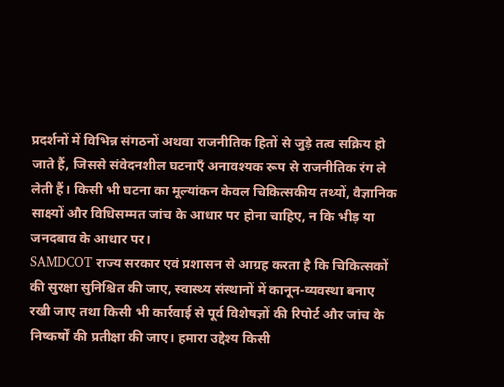प्रदर्शनों में विभिन्न संगठनों अथवा राजनीतिक हितों से जुड़े तत्व सक्रिय हो जाते हैं, जिससे संवेदनशील घटनाएँ अनावश्यक रूप से राजनीतिक रंग ले लेती हैं। किसी भी घटना का मूल्यांकन केवल चिकित्सकीय तथ्यों, वैज्ञानिक साक्ष्यों और विधिसम्मत जांच के आधार पर होना चाहिए, न कि भीड़ या जनदबाव के आधार पर।
SAMDCOT राज्य सरकार एवं प्रशासन से आग्रह करता है कि चिकित्सकों की सुरक्षा सुनिश्चित की जाए, स्वास्थ्य संस्थानों में कानून-व्यवस्था बनाए रखी जाए तथा किसी भी कार्रवाई से पूर्व विशेषज्ञों की रिपोर्ट और जांच के निष्कर्षों की प्रतीक्षा की जाए। हमारा उद्देश्य किसी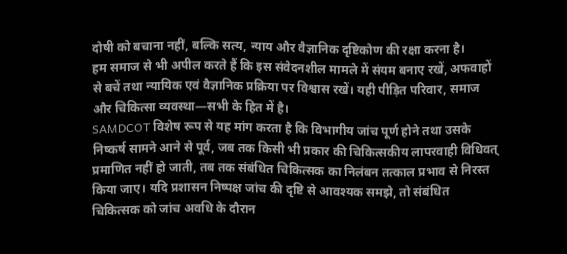दोषी को बचाना नहीं, बल्कि सत्य, न्याय और वैज्ञानिक दृष्टिकोण की रक्षा करना है।
हम समाज से भी अपील करते हैं कि इस संवेदनशील मामले में संयम बनाए रखें, अफवाहों से बचें तथा न्यायिक एवं वैज्ञानिक प्रक्रिया पर विश्वास रखें। यही पीड़ित परिवार, समाज और चिकित्सा व्यवस्था—सभी के हित में है।
SAMDCOT विशेष रूप से यह मांग करता है कि विभागीय जांच पूर्ण होने तथा उसके निष्कर्ष सामने आने से पूर्व, जब तक किसी भी प्रकार की चिकित्सकीय लापरवाही विधिवत् प्रमाणित नहीं हो जाती, तब तक संबंधित चिकित्सक का निलंबन तत्काल प्रभाव से निरस्त किया जाए। यदि प्रशासन निष्पक्ष जांच की दृष्टि से आवश्यक समझे, तो संबंधित चिकित्सक को जांच अवधि के दौरान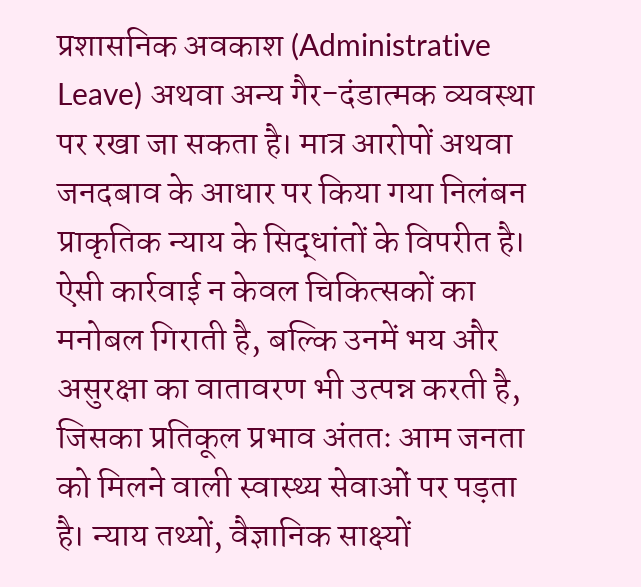प्रशासनिक अवकाश (Administrative Leave) अथवा अन्य गैर-दंडात्मक व्यवस्था पर रखा जा सकता है। मात्र आरोपों अथवा जनदबाव के आधार पर किया गया निलंबन प्राकृतिक न्याय के सिद्धांतों के विपरीत है। ऐसी कार्रवाई न केवल चिकित्सकों का मनोबल गिराती है, बल्कि उनमें भय और असुरक्षा का वातावरण भी उत्पन्न करती है, जिसका प्रतिकूल प्रभाव अंततः आम जनता को मिलने वाली स्वास्थ्य सेवाओं पर पड़ता है। न्याय तथ्यों, वैज्ञानिक साक्ष्यों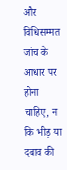और विधिसम्मत जांच के आधार पर होना चाहिए, न कि भीड़ या दबाव की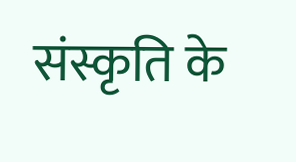संस्कृति के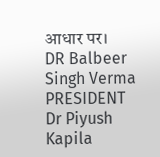आधार पर।
DR Balbeer Singh Verma
PRESIDENT
Dr Piyush Kapila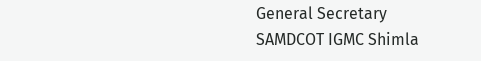General Secretary
SAMDCOT IGMC Shimla